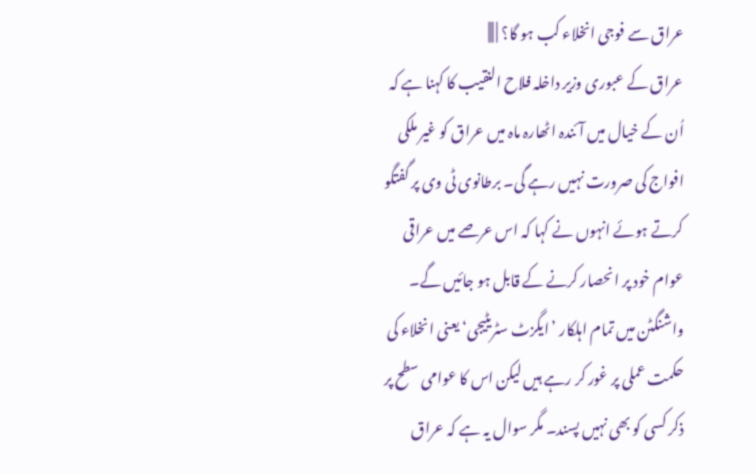عراق سے فوجی انخلاء کب ہو گا؟ | |||
عراق کے عبوری وزیر داخلہ فلاح النقیب کا کہنا ہے کہ اُن کے خیال میں آئندہ اٹھارہ ماہ میں عراق کو غیر ملکی افواج کی صرورت نہیں رہے گی۔ برطانوی ٹی وی پر گفتگو کرتے ہوئے انہوں نے کہا کہ اس عرصے میں عراقی عوام خود پر انحصار کرنے کے قابل ہو جائیں گے۔ واشنگٹن میں تمام اہلکار ’ایگزٹ سٹریٹیجی‘ یعنی انخلاء کی حکمت عملی پر غور کر رہے ہیں لیکن اس کا عوامی سطح پر ذکر کسی کو بھی نہیں پسند۔ مگر سوال یہ ہے کہ عراق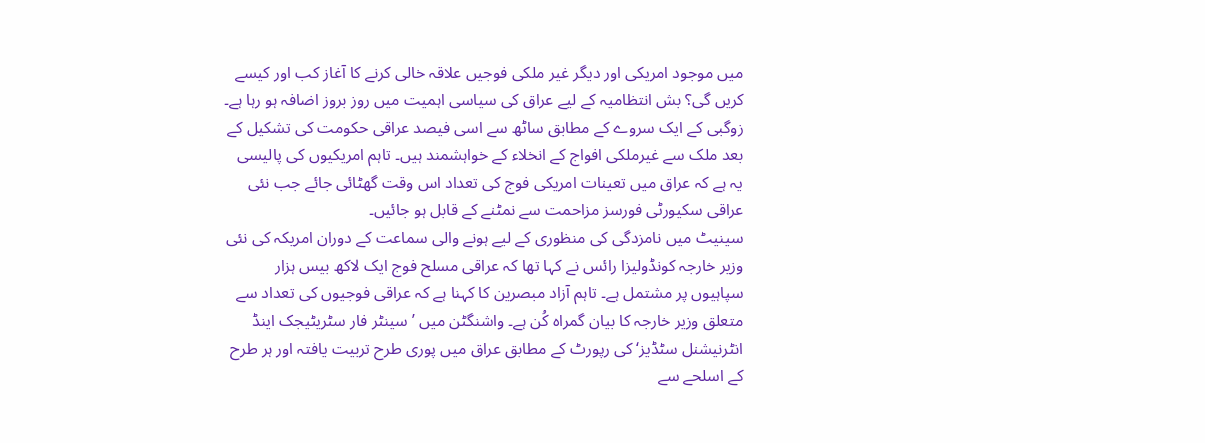میں موجود امریکی اور دیگر غیر ملکی فوجیں علاقہ خالی کرنے کا آغاز کب اور کیسے کریں گی؟ بش انتظامیہ کے لیے عراق کی سیاسی اہمیت میں روز بروز اضافہ ہو رہا ہے۔ زوگبی کے ایک سروے کے مطابق ساٹھ سے اسی فیصد عراقی حکومت کی تشکیل کے بعد ملک سے غیرملکی افواج کے انخلاء کے خواہشمند ہیں۔ تاہم امریکیوں کی پالیسی یہ ہے کہ عراق میں تعینات امریکی فوج کی تعداد اس وقت گھٹائی جائے جب نئی عراقی سکیورٹی فورسز مزاحمت سے نمٹنے کے قابل ہو جائیں۔
سینیٹ میں نامزدگی کی منظوری کے لیے ہونے والی سماعت کے دوران امریکہ کی نئی وزیر خارجہ کونڈولیزا رائس نے کہا تھا کہ عراقی مسلح فوج ایک لاکھ بیس ہزار سپاہیوں پر مشتمل ہے۔ تاہم آزاد مبصرین کا کہنا ہے کہ عراقی فوجیوں کی تعداد سے متعلق وزیر خارجہ کا بیان گمراہ کُن ہے۔ واشنگٹن میں ’سینٹر فار سٹریٹیجک اینڈ انٹرنیشنل سٹڈیز‘ کی رپورٹ کے مطابق عراق میں پوری طرح تربیت یافتہ اور ہر طرح کے اسلحے سے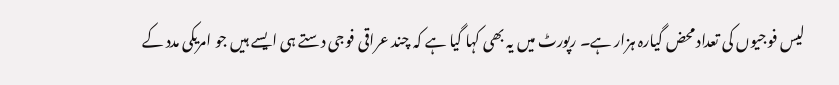لیس فوجیوں کی تعداد محض گیارہ ہزار ہے۔ رپورٹ میں یہ بھی کہا گیا ہے کہ چند عراقی فوجی دستے ہی ایسے ہیں جو امریکی مدد کے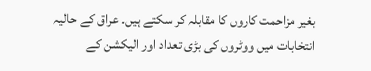بغیر مزاحمت کاروں کا مقابلہ کر سکتے ہیں۔ عراق کے حالیہ انتخابات میں ووٹروں کی بڑی تعداد اور الیکشن کے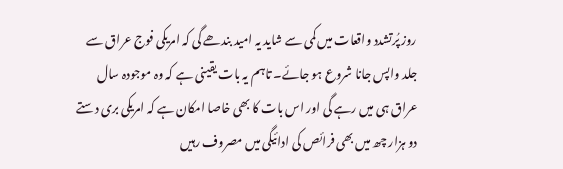روز پُرتشدد واقعات میں کمی سے شاید یہ امید بندھے گی کہ امریکی فوج عراق سے جلد واپس جانا شروع ہو جائے۔ تاہم یہ بات یقینی ہے کہ وہ موجودہ سال عراق ہی میں رہے گی اور اس بات کا بھی خاصا امکان ہے کہ امریکی بری دستے دو ہزار چھ میں بھی فرائص کی ادائیگی میں مصروف رہیں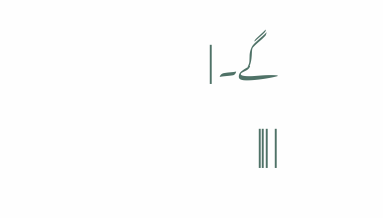گے۔ |
| |||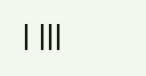| |||